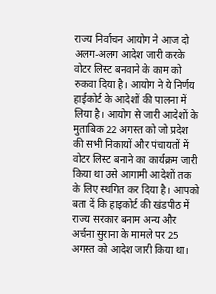राज्य निर्वाचन आयोग ने आज दो अलग-अलग आदेश जारी करके वोटर लिस्ट बनवाने के काम को रुकवा दिया है। आयोग ने ये निर्णय हाईकोर्ट के आदेशों की पालना में लिया है। आयोग से जारी आदेशों के मुताबिक 22 अगस्त को जो प्रदेश की सभी निकायों और पंचायतों में वोटर लिस्ट बनाने का कार्यक्रम जारी किया था उसे आगामी आदेशों तक के लिए स्थगित कर दिया है। आपको बता दें कि हाइकोर्ट की खंडपीठ में राज्य सरकार बनाम अन्य और अर्चना सुराना के मामले पर 25 अगस्त को आदेश जारी किया था।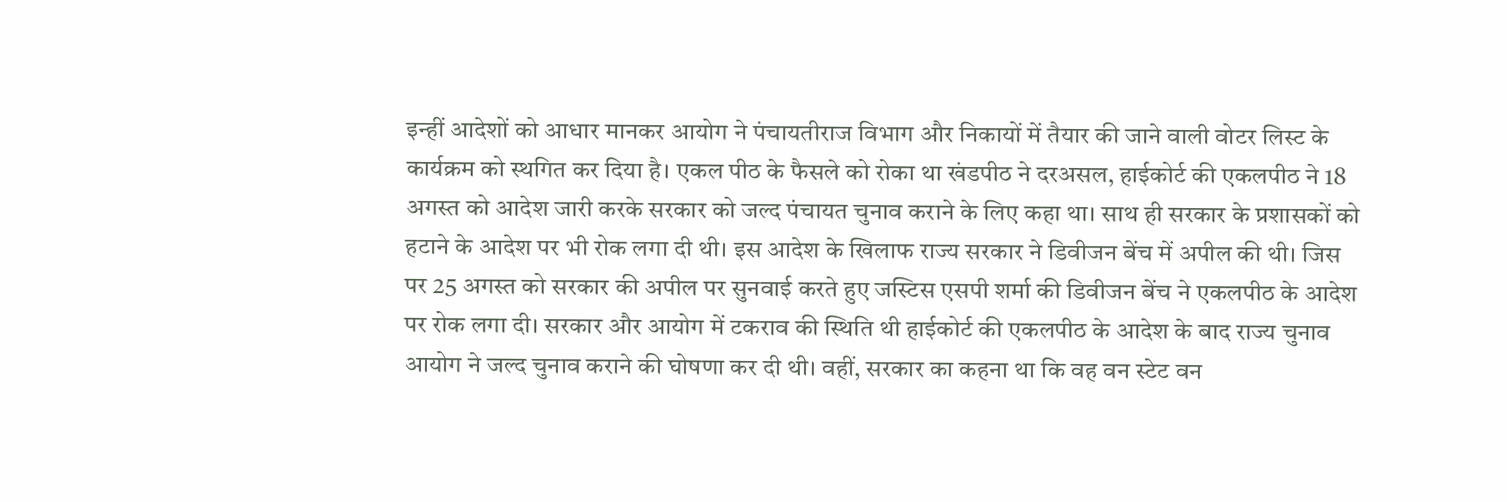इन्हीं आदेशों को आधार मानकर आयोग ने पंचायतीराज विभाग और निकायों में तैयार की जाने वाली वोटर लिस्ट के कार्यक्रम को स्थगित कर दिया है। एकल पीठ के फैसले को रोका था खंडपीठ ने दरअसल, हाईकोर्ट की एकलपीठ ने 18 अगस्त को आदेश जारी करके सरकार को जल्द पंचायत चुनाव कराने के लिए कहा था। साथ ही सरकार के प्रशासकों को हटाने के आदेश पर भी रोक लगा दी थी। इस आदेश के खिलाफ राज्य सरकार ने डिवीजन बेंच में अपील की थी। जिस पर 25 अगस्त को सरकार की अपील पर सुनवाई करते हुए जस्टिस एसपी शर्मा की डिवीजन बेंच ने एकलपीठ के आदेश पर रोक लगा दी। सरकार और आयोग में टकराव की स्थिति थी हाईकोर्ट की एकलपीठ के आदेश के बाद राज्य चुनाव आयोग ने जल्द चुनाव कराने की घोषणा कर दी थी। वहीं, सरकार का कहना था कि वह वन स्टेट वन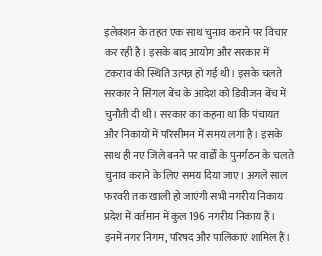इलेक्शन के तहत एक साथ चुनाव कराने पर विचार कर रही है। इसके बाद आयोग और सरकार में टकराव की स्थिति उत्पन्न हो गई थी। इसके चलते सरकार ने सिंगल बेंच के आदेश को डिवीजन बेंच में चुनौती दी थी। सरकार का कहना था कि पंचायत और निकायों में परिसीमन में समय लगा है। इसके साथ ही नए जिले बनने पर वार्डों के पुनर्गठन के चलते चुनाव कराने के लिए समय दिया जाए। अगले साल फरवरी तक खाली हो जाएंगी सभी नगरीय निकाय प्रदेश में वर्तमान में कुल 196 नगरीय निकाय हैं। इनमें नगर निगम, परिषद और पालिकाएं शामिल हैं।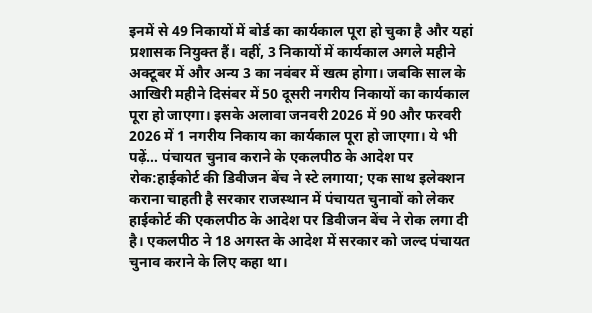इनमें से 49 निकायों में बोर्ड का कार्यकाल पूरा हो चुका है और यहां प्रशासक नियुक्त हैं। वहीं, 3 निकायों में कार्यकाल अगले महीने अक्टूबर में और अन्य 3 का नवंबर में खत्म होगा। जबकि साल के आखिरी महीने दिसंबर में 50 दूसरी नगरीय निकायों का कार्यकाल पूरा हो जाएगा। इसके अलावा जनवरी 2026 में 90 और फरवरी 2026 में 1 नगरीय निकाय का कार्यकाल पूरा हो जाएगा। ये भी पढ़ें… पंचायत चुनाव कराने के एकलपीठ के आदेश पर रोक:हाईकोर्ट की डिवीजन बेंच ने स्टे लगाया; एक साथ इलेक्शन कराना चाहती है सरकार राजस्थान में पंचायत चुनावों को लेकर हाईकोर्ट की एकलपीठ के आदेश पर डिवीजन बेंच ने रोक लगा दी है। एकलपीठ ने 18 अगस्त के आदेश में सरकार को जल्द पंचायत चुनाव कराने के लिए कहा था।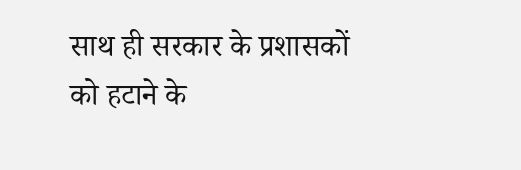साथ ही सरकार के प्रशासकों को हटाने के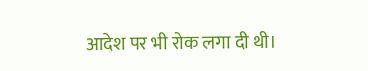आदेश पर भी रोक लगा दी थी।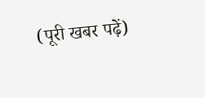(पूरी खबर पढ़ें)